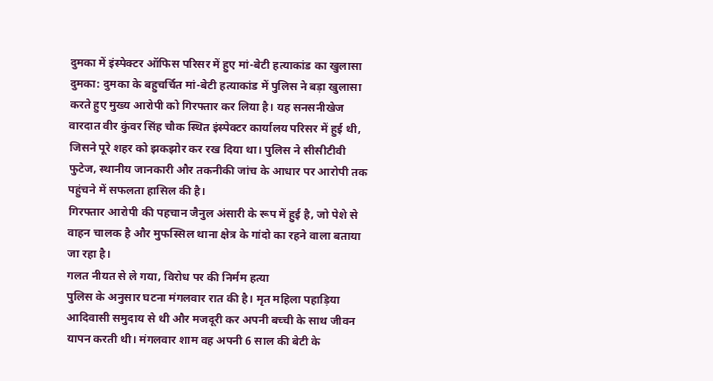दुमका में इंस्पेक्टर ऑफिस परिसर में हुए मां-बेटी हत्याकांड का खुलासा
दुमका: दुमका के बहुचर्चित मां-बेटी हत्याकांड में पुलिस ने बड़ा खुलासा करते हुए मुख्य आरोपी को गिरफ्तार कर लिया है। यह सनसनीखेज वारदात वीर कुंवर सिंह चौक स्थित इंस्पेक्टर कार्यालय परिसर में हुई थी, जिसने पूरे शहर को झकझोर कर रख दिया था। पुलिस ने सीसीटीवी फुटेज, स्थानीय जानकारी और तकनीकी जांच के आधार पर आरोपी तक पहुंचने में सफलता हासिल की है।
गिरफ्तार आरोपी की पहचान जैनुल अंसारी के रूप में हुई है, जो पेशे से वाहन चालक है और मुफस्सिल थाना क्षेत्र के गांदो का रहने वाला बताया जा रहा है।
गलत नीयत से ले गया, विरोध पर की निर्मम हत्या
पुलिस के अनुसार घटना मंगलवार रात की है। मृत महिला पहाड़िया आदिवासी समुदाय से थी और मजदूरी कर अपनी बच्ची के साथ जीवन यापन करती थी। मंगलवार शाम वह अपनी 6 साल की बेटी के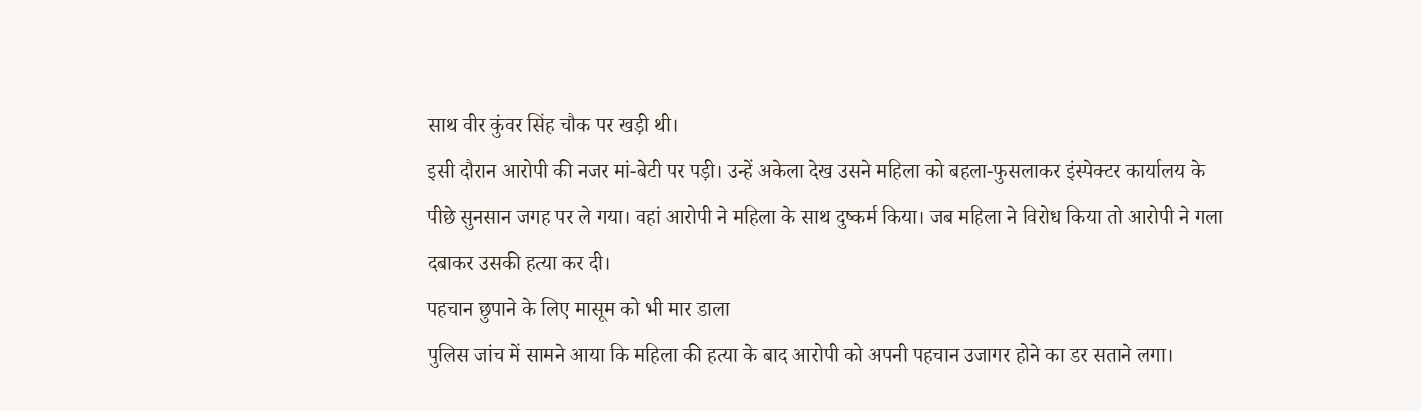साथ वीर कुंवर सिंह चौक पर खड़ी थी।
इसी दौरान आरोपी की नजर मां-बेटी पर पड़ी। उन्हें अकेला देख उसने महिला को बहला-फुसलाकर इंस्पेक्टर कार्यालय के पीछे सुनसान जगह पर ले गया। वहां आरोपी ने महिला के साथ दुष्कर्म किया। जब महिला ने विरोध किया तो आरोपी ने गला दबाकर उसकी हत्या कर दी।
पहचान छुपाने के लिए मासूम को भी मार डाला
पुलिस जांच में सामने आया कि महिला की हत्या के बाद आरोपी को अपनी पहचान उजागर होने का डर सताने लगा।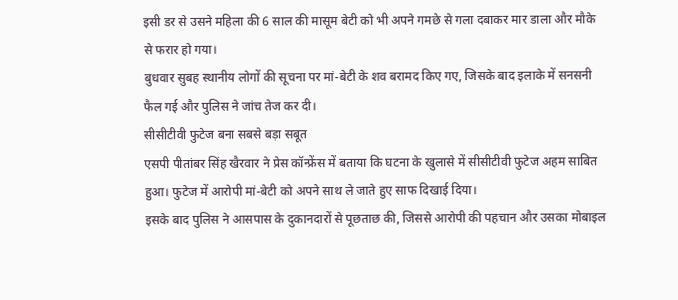इसी डर से उसने महिला की 6 साल की मासूम बेटी को भी अपने गमछे से गला दबाकर मार डाला और मौके से फरार हो गया।
बुधवार सुबह स्थानीय लोगों की सूचना पर मां-बेटी के शव बरामद किए गए, जिसके बाद इलाके में सनसनी फैल गई और पुलिस ने जांच तेज कर दी।
सीसीटीवी फुटेज बना सबसे बड़ा सबूत
एसपी पीतांबर सिंह खैरवार ने प्रेस कॉन्फ्रेंस में बताया कि घटना के खुलासे में सीसीटीवी फुटेज अहम साबित हुआ। फुटेज में आरोपी मां-बेटी को अपने साथ ले जाते हुए साफ दिखाई दिया।
इसके बाद पुलिस ने आसपास के दुकानदारों से पूछताछ की, जिससे आरोपी की पहचान और उसका मोबाइल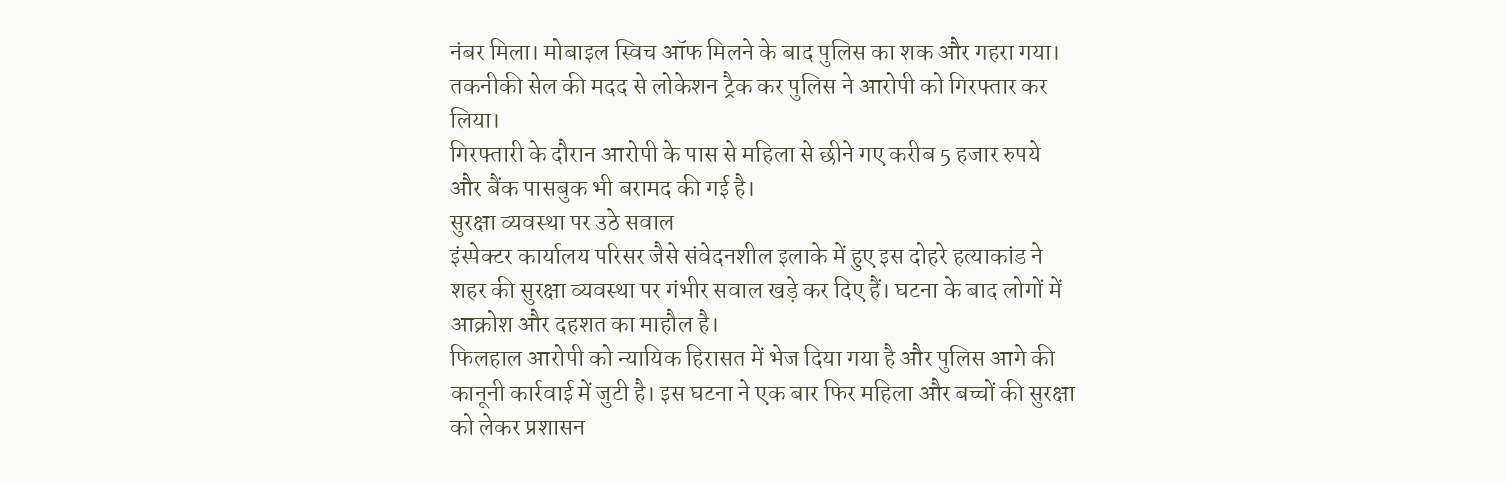नंबर मिला। मोबाइल स्विच ऑफ मिलने के बाद पुलिस का शक और गहरा गया। तकनीकी सेल की मदद से लोकेशन ट्रैक कर पुलिस ने आरोपी को गिरफ्तार कर लिया।
गिरफ्तारी के दौरान आरोपी के पास से महिला से छीने गए करीब 5 हजार रुपये और बैंक पासबुक भी बरामद की गई है।
सुरक्षा व्यवस्था पर उठे सवाल
इंस्पेक्टर कार्यालय परिसर जैसे संवेदनशील इलाके में हुए इस दोहरे हत्याकांड ने शहर की सुरक्षा व्यवस्था पर गंभीर सवाल खड़े कर दिए हैं। घटना के बाद लोगों में आक्रोश और दहशत का माहौल है।
फिलहाल आरोपी को न्यायिक हिरासत में भेज दिया गया है और पुलिस आगे की कानूनी कार्रवाई में जुटी है। इस घटना ने एक बार फिर महिला और बच्चों की सुरक्षा को लेकर प्रशासन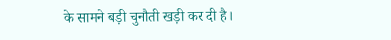के सामने बड़ी चुनौती खड़ी कर दी है।